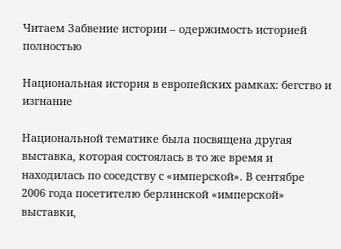Читаем Забвение истории – одержимость историей полностью

Национальная история в европейских рамках: бегство и изгнание

Национальной тематике была посвящена другая выставка, которая состоялась в то же время и находилась по соседству с «имперской». В сентябре 2006 года посетителю берлинской «имперской» выставки,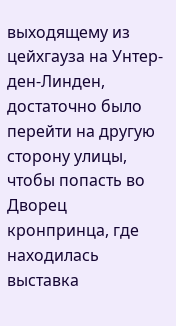выходящему из цейхгауза на Унтер-ден-Линден, достаточно было перейти на другую сторону улицы, чтобы попасть во Дворец кронпринца, где находилась выставка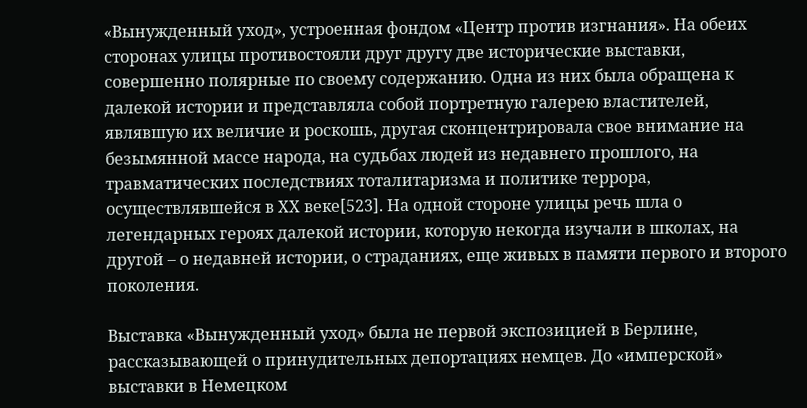«Вынужденный уход», устроенная фондом «Центр против изгнания». На обеих сторонах улицы противостояли друг другу две исторические выставки, совершенно полярные по своему содержанию. Одна из них была обращена к далекой истории и представляла собой портретную галерею властителей, являвшую их величие и роскошь, другая сконцентрировала свое внимание на безымянной массе народа, на судьбах людей из недавнего прошлого, на травматических последствиях тоталитаризма и политике террора, осуществлявшейся в ХХ веке[523]. На одной стороне улицы речь шла о легендарных героях далекой истории, которую некогда изучали в школах, на другой – о недавней истории, о страданиях, еще живых в памяти первого и второго поколения.

Выставка «Вынужденный уход» была не первой экспозицией в Берлине, рассказывающей о принудительных депортациях немцев. До «имперской» выставки в Немецком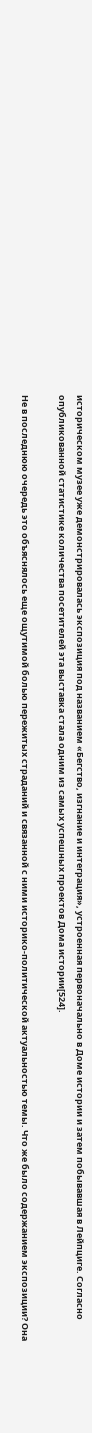историческом музее уже демонстрировалась экспозиция под названием «Бегство, изгнание и интеграция», устроенная первоначально в Доме истории и затем побывавшая в Лейпциге. Согласно опубликованной статистике количества посетителей эта выставка стала одним из самых успешных проектов Дома истории[524].

Не в последнюю очередь это объяснялось еще ощутимой болью пережитых страданий и связанной с ними историко-политической актуальностью темы. Что же было содержанием экспозиции? Она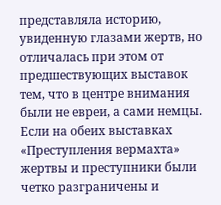представляла историю, увиденную глазами жертв, но отличалась при этом от предшествующих выставок тем, что в центре внимания были не евреи, а сами немцы. Если на обеих выставках «Преступления вермахта» жертвы и преступники были четко разграничены и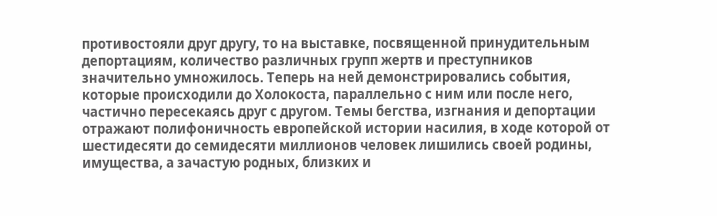противостояли друг другу, то на выставке, посвященной принудительным депортациям, количество различных групп жертв и преступников значительно умножилось. Теперь на ней демонстрировались события, которые происходили до Холокоста, параллельно с ним или после него, частично пересекаясь друг с другом. Темы бегства, изгнания и депортации отражают полифоничность европейской истории насилия, в ходе которой от шестидесяти до семидесяти миллионов человек лишились своей родины, имущества, а зачастую родных, близких и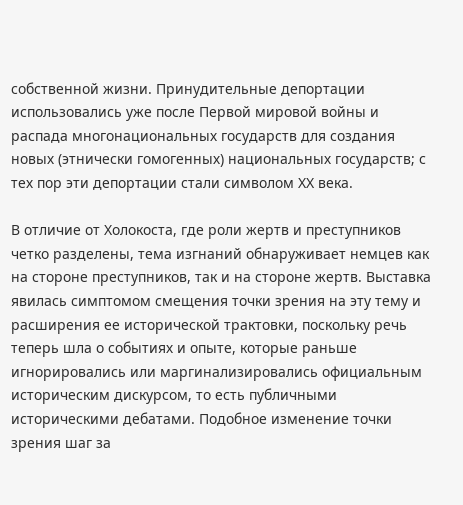собственной жизни. Принудительные депортации использовались уже после Первой мировой войны и распада многонациональных государств для создания новых (этнически гомогенных) национальных государств; с тех пор эти депортации стали символом ХХ века.

В отличие от Холокоста, где роли жертв и преступников четко разделены, тема изгнаний обнаруживает немцев как на стороне преступников, так и на стороне жертв. Выставка явилась симптомом смещения точки зрения на эту тему и расширения ее исторической трактовки, поскольку речь теперь шла о событиях и опыте, которые раньше игнорировались или маргинализировались официальным историческим дискурсом, то есть публичными историческими дебатами. Подобное изменение точки зрения шаг за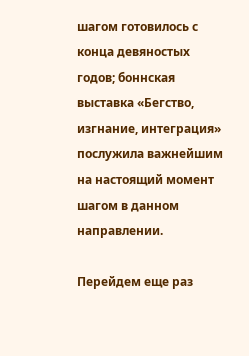шагом готовилось с конца девяностых годов; боннская выставка «Бегство, изгнание, интеграция» послужила важнейшим на настоящий момент шагом в данном направлении.

Перейдем еще раз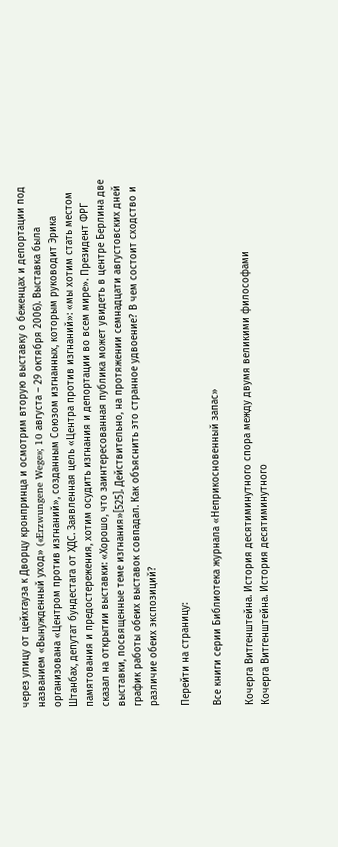через улицу от цейхгауза к Дворцу кронпринца и осмотрим вторую выставку о беженцах и депортации под названием «Вынужденный уход» («Erzwungene Wege»; 10 августа – 29 октября 2006). Выставка была организована «Центром против изгнаний», созданным Союзом изгнанных, которым руководит Эрика Штанбах, депутат бундестага от ХДС. Заявленная цель «Центра против изгнаний»: «мы хотим стать местом памятования и предостережения, хотим осудить изгнания и депортации во всем мире». Президент ФРГ сказал на открытии выставки: «Хорошо, что заинтересованная публика может увидеть в центре Берлина две выставки, посвященные теме изгнания»[525]. Действительно, на протяжении семнадцати августовских дней график работы обеих выставок совпадал. Как объяснить это странное удвоение? В чем состоит сходство и различие обеих экспозиций?

Перейти на страницу:

Все книги серии Библиотека журнала «Неприкосновенный запас»

Кочерга Витгенштейна. История десятиминутного спора между двумя великими философами
Кочерга Витгенштейна. История десятиминутного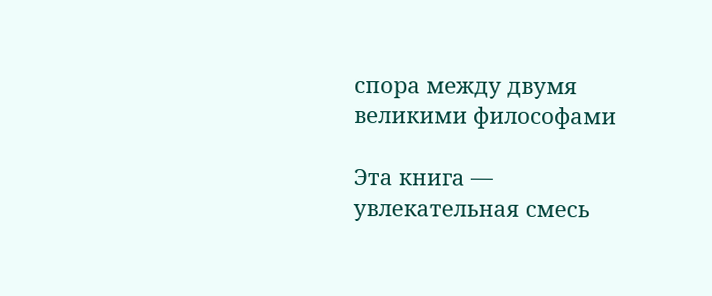спора между двумя великими философами

Эта книга — увлекательная смесь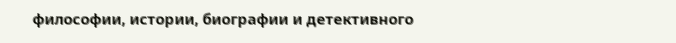философии, истории, биографии и детективного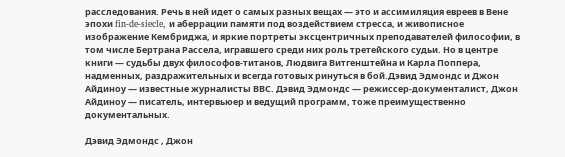расследования. Речь в ней идет о самых разных вещах — это и ассимиляция евреев в Вене эпохи fin-de-siecle, и аберрации памяти под воздействием стресса, и живописное изображение Кембриджа, и яркие портреты эксцентричных преподавателей философии, в том числе Бертрана Рассела, игравшего среди них роль третейского судьи. Но в центре книги — судьбы двух философов-титанов, Людвига Витгенштейна и Карла Поппера, надменных, раздражительных и всегда готовых ринуться в бой.Дэвид Эдмондс и Джон Айдиноу — известные журналисты ВВС. Дэвид Эдмондс — режиссер-документалист, Джон Айдиноу — писатель, интервьюер и ведущий программ, тоже преимущественно документальных.

Дэвид Эдмондс , Джон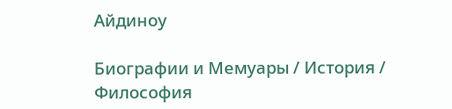Айдиноу

Биографии и Мемуары / История / Философия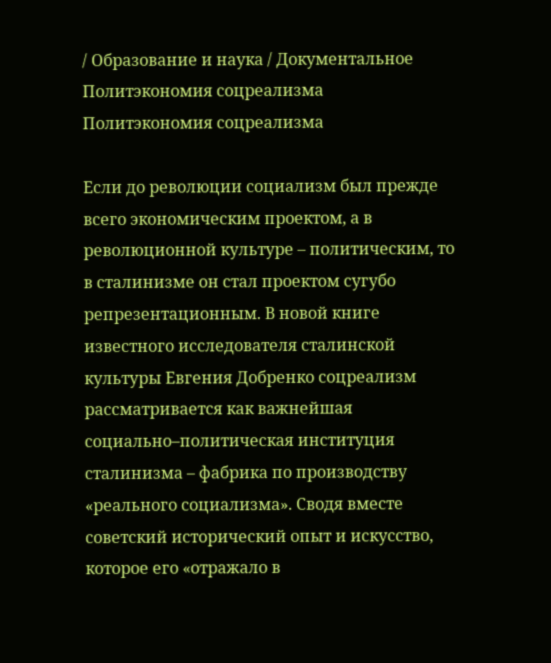/ Образование и наука / Документальное
Политэкономия соцреализма
Политэкономия соцреализма

Если до революции социализм был прежде всего экономическим проектом, а в революционной культуре – политическим, то в сталинизме он стал проектом сугубо репрезентационным. В новой книге известного исследователя сталинской культуры Евгения Добренко соцреализм рассматривается как важнейшая социально–политическая институция сталинизма – фабрика по производству «реального социализма». Сводя вместе советский исторический опыт и искусство, которое его «отражало в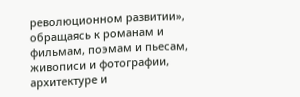революционном развитии», обращаясь к романам и фильмам, поэмам и пьесам, живописи и фотографии, архитектуре и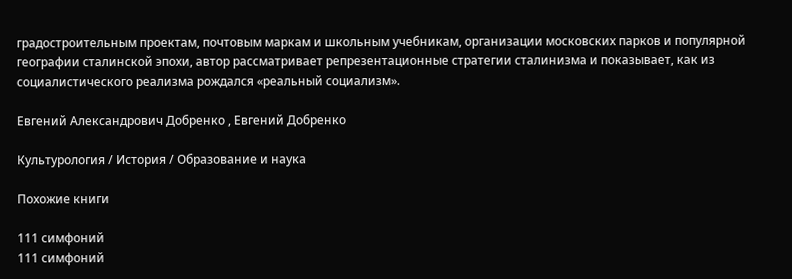градостроительным проектам, почтовым маркам и школьным учебникам, организации московских парков и популярной географии сталинской эпохи, автор рассматривает репрезентационные стратегии сталинизма и показывает, как из социалистического реализма рождался «реальный социализм».

Евгений Александрович Добренко , Евгений Добренко

Культурология / История / Образование и наука

Похожие книги

111 симфоний
111 симфоний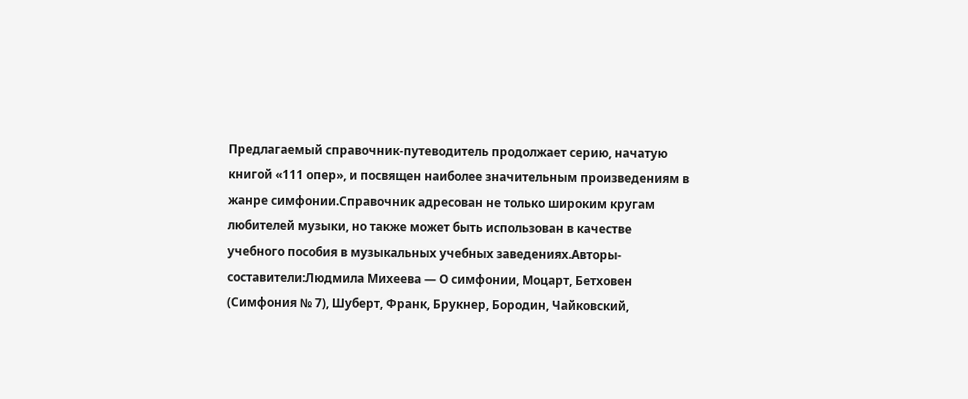Предлагаемый справочник-путеводитель продолжает серию, начатую книгой «111 опер», и посвящен наиболее значительным произведениям в жанре симфонии.Справочник адресован не только широким кругам любителей музыки, но также может быть использован в качестве учебного пособия в музыкальных учебных заведениях.Авторы-составители:Людмила Михеева — О симфонии, Моцарт, Бетховен (Симфония № 7), Шуберт, Франк, Брукнер, Бородин, Чайковский,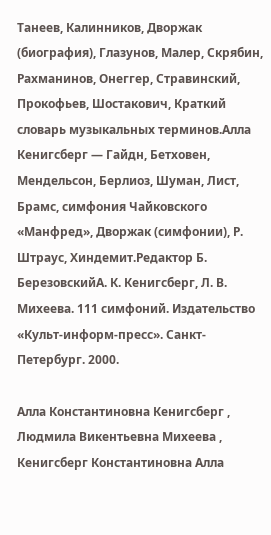Танеев, Калинников, Дворжак (биография), Глазунов, Малер, Скрябин, Рахманинов, Онеггер, Стравинский, Прокофьев, Шостакович, Краткий словарь музыкальных терминов.Алла Кенигсберг — Гайдн, Бетховен, Мендельсон, Берлиоз, Шуман, Лист, Брамс, симфония Чайковского «Манфред», Дворжак (симфонии), Р. Штраус, Хиндемит.Редактор Б. БерезовскийА. К. Кенигсберг, Л. В. Михеева. 111 симфоний. Издательство «Культ-информ-пресс». Санкт-Петербург. 2000.

Алла Константиновна Кенигсберг , Людмила Викентьевна Михеева , Кенигсберг Константиновна Алла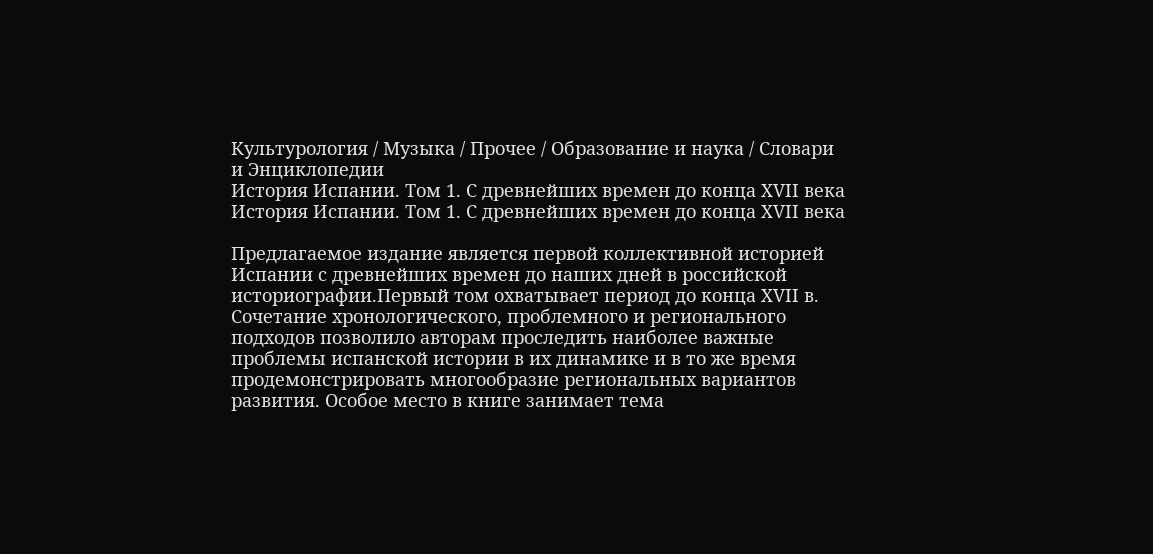Культурология / Музыка / Прочее / Образование и наука / Словари и Энциклопедии
История Испании. Том 1. С древнейших времен до конца XVII века
История Испании. Том 1. С древнейших времен до конца XVII века

Предлагаемое издание является первой коллективной историей Испании с древнейших времен до наших дней в российской историографии.Первый том охватывает период до конца XVII в. Сочетание хронологического, проблемного и регионального подходов позволило авторам проследить наиболее важные проблемы испанской истории в их динамике и в то же время продемонстрировать многообразие региональных вариантов развития. Особое место в книге занимает тема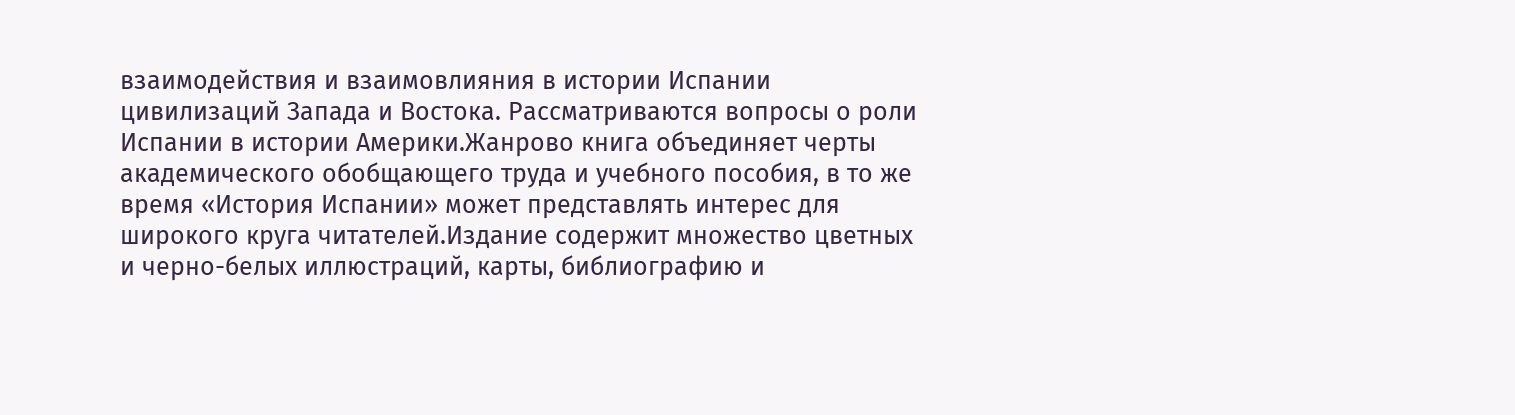взаимодействия и взаимовлияния в истории Испании цивилизаций Запада и Востока. Рассматриваются вопросы о роли Испании в истории Америки.Жанрово книга объединяет черты академического обобщающего труда и учебного пособия, в то же время «История Испании» может представлять интерес для широкого круга читателей.Издание содержит множество цветных и черно-белых иллюстраций, карты, библиографию и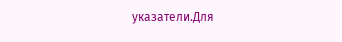указатели.Для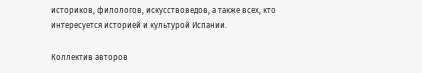историков, филологов, искусствоведов, а также всех, кто интересуется историей и культурой Испании.

Коллектив авторов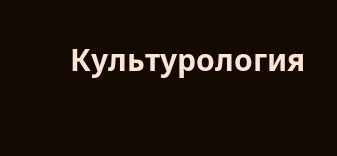Культурология